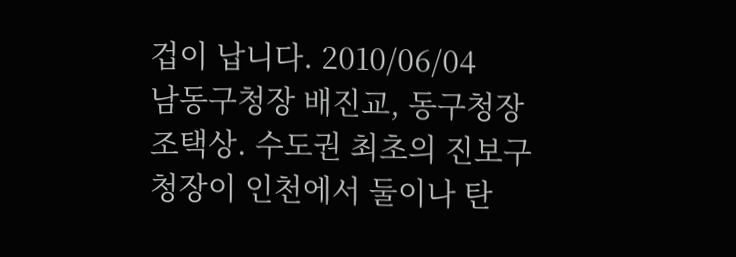겁이 납니다. 2010/06/04
남동구청장 배진교, 동구청장 조택상. 수도권 최초의 진보구청장이 인천에서 둘이나 탄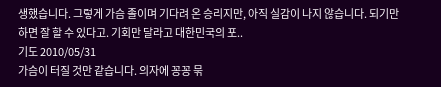생했습니다. 그렇게 가슴 졸이며 기다려 온 승리지만, 아직 실감이 나지 않습니다. 되기만 하면 잘 할 수 있다고. 기회만 달라고 대한민국의 포..
기도 2010/05/31
가슴이 터질 것만 같습니다. 의자에 꽁꽁 묶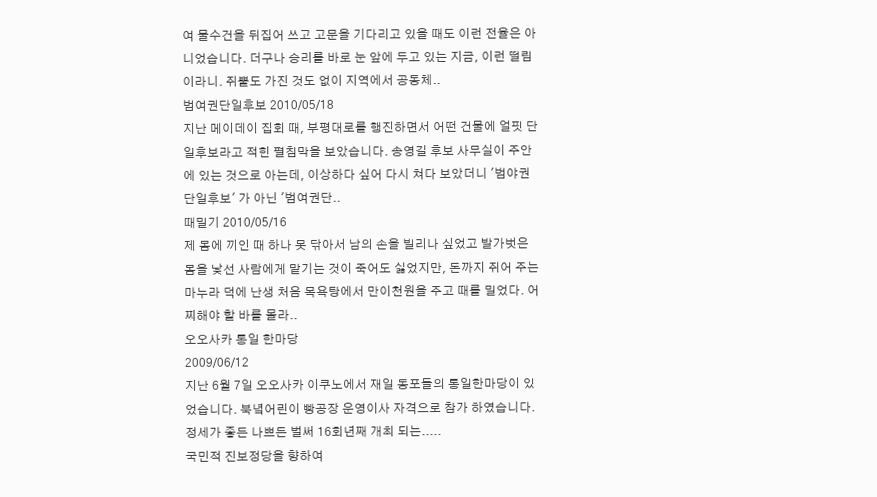여 물수건을 뒤집어 쓰고 고문을 기다리고 있을 때도 이런 전율은 아니었습니다. 더구나 승리를 바로 눈 앞에 두고 있는 지금, 이런 떨림이라니. 쥐뿔도 가진 것도 없이 지역에서 공동체..
범여권단일후보 2010/05/18
지난 메이데이 집회 때, 부평대로를 행진하면서 어떤 건물에 얼핏 단일후보라고 적힌 펼침막을 보았습니다. 송영길 후보 사무실이 주안에 있는 것으로 아는데, 이상하다 싶어 다시 쳐다 보았더니 '범야권단일후보' 가 아닌 '범여권단..
때밀기 2010/05/16
제 몸에 끼인 때 하나 못 닦아서 남의 손을 빌리나 싶었고 발가벗은 몸을 낯선 사람에게 맡기는 것이 죽어도 싫었지만, 돈까지 쥐어 주는 마누라 덕에 난생 처음 목욕탕에서 만이천원을 주고 때를 밀었다. 어찌해야 할 바를 몰라..
오오사카 통일 한마당
2009/06/12
지난 6월 7일 오오사카 이쿠노에서 재일 동포들의 통일한마당이 있었습니다. 북녘어린이 빵공장 운영이사 자격으로 참가 하였습니다. 정세가 좋든 나쁘든 벌써 16회년째 개최 되는.....
국민적 진보정당을 향하여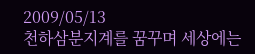2009/05/13
천하삼분지계를 꿈꾸며 세상에는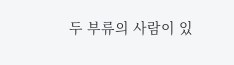두 부류의 사람이 있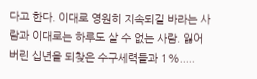다고 한다. 이대로 영원히 지속되길 바라는 사람과 이대로는 하루도 살 수 없는 사람. 잃어버린 십년을 되찾은 수구세력들과 1%.....